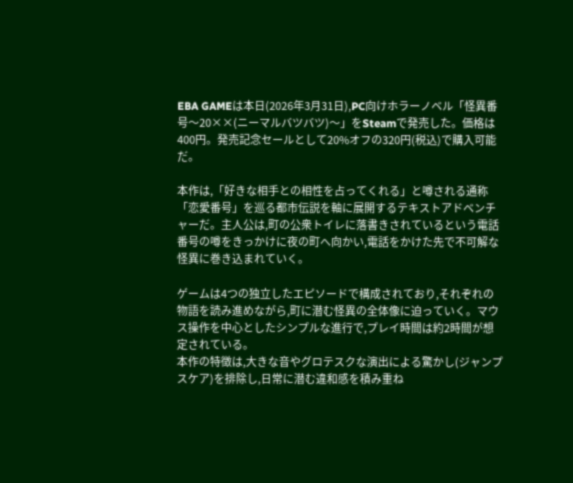EBA GAMEは本日(2026年3月31日),PC向けホラーノベル「怪異番号〜20××(ニーマルバツバツ)〜」をSteamで発売した。価格は400円。発売記念セールとして20%オフの320円(税込)で購入可能だ。

本作は,「好きな相手との相性を占ってくれる」と噂される通称「恋愛番号」を巡る都市伝説を軸に展開するテキストアドベンチャーだ。主人公は,町の公衆トイレに落書きされているという電話番号の噂をきっかけに夜の町へ向かい,電話をかけた先で不可解な怪異に巻き込まれていく。

ゲームは4つの独立したエピソードで構成されており,それぞれの物語を読み進めながら,町に潜む怪異の全体像に迫っていく。マウス操作を中心としたシンプルな進行で,プレイ時間は約2時間が想定されている。
本作の特徴は,大きな音やグロテスクな演出による驚かし(ジャンプスケア)を排除し,日常に潜む違和感を積み重ね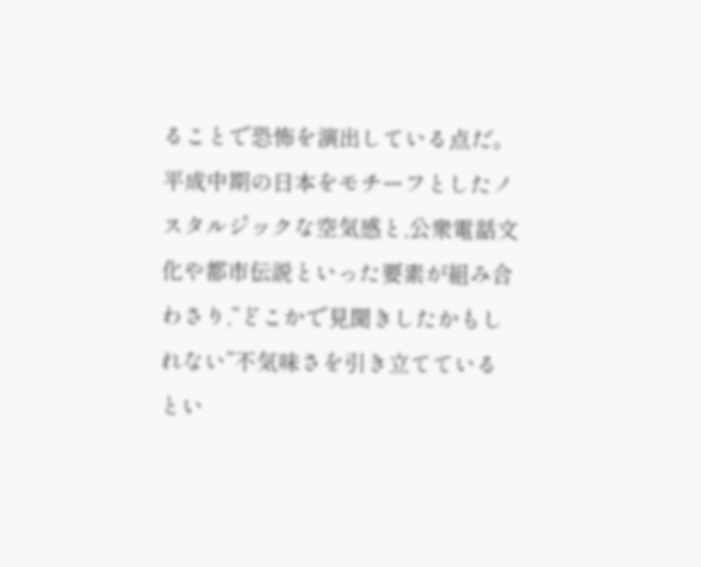ることで恐怖を演出している点だ。平成中期の日本をモチーフとしたノスタルジックな空気感と,公衆電話文化や都市伝説といった要素が組み合わさり,“どこかで見聞きしたかもしれない”不気味さを引き立てているとい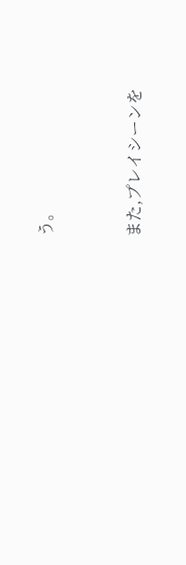う。



また,プレイシーンを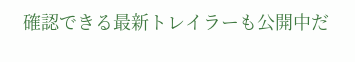確認できる最新トレイラーも公開中だ